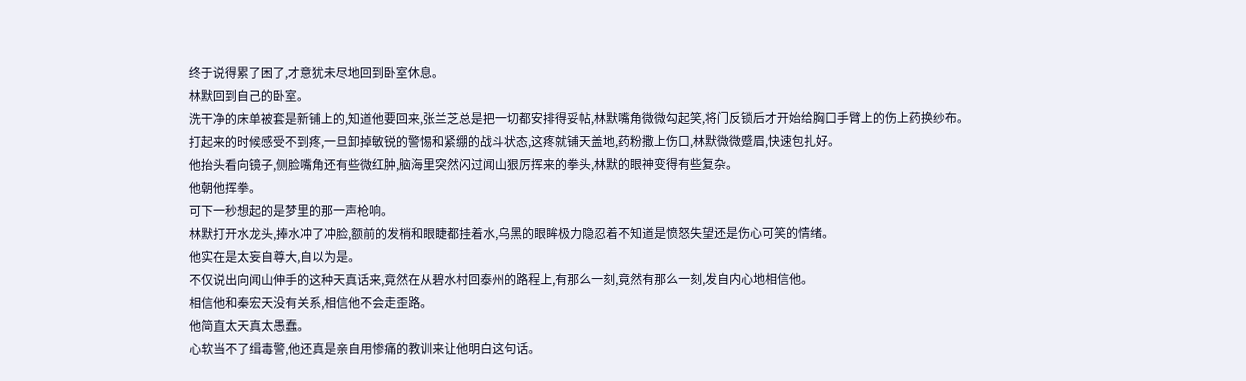终于说得累了困了,才意犹未尽地回到卧室休息。
林默回到自己的卧室。
洗干净的床单被套是新铺上的,知道他要回来,张兰芝总是把一切都安排得妥帖,林默嘴角微微勾起笑,将门反锁后才开始给胸口手臂上的伤上药换纱布。
打起来的时候感受不到疼,一旦卸掉敏锐的警惕和紧绷的战斗状态,这疼就铺天盖地,药粉撒上伤口,林默微微蹙眉,快速包扎好。
他抬头看向镜子,侧脸嘴角还有些微红肿,脑海里突然闪过闻山狠厉挥来的拳头,林默的眼神变得有些复杂。
他朝他挥拳。
可下一秒想起的是梦里的那一声枪响。
林默打开水龙头,捧水冲了冲脸,额前的发梢和眼睫都挂着水,乌黑的眼眸极力隐忍着不知道是愤怒失望还是伤心可笑的情绪。
他实在是太妄自尊大,自以为是。
不仅说出向闻山伸手的这种天真话来,竟然在从碧水村回泰州的路程上,有那么一刻,竟然有那么一刻,发自内心地相信他。
相信他和秦宏天没有关系,相信他不会走歪路。
他简直太天真太愚蠢。
心软当不了缉毒警,他还真是亲自用惨痛的教训来让他明白这句话。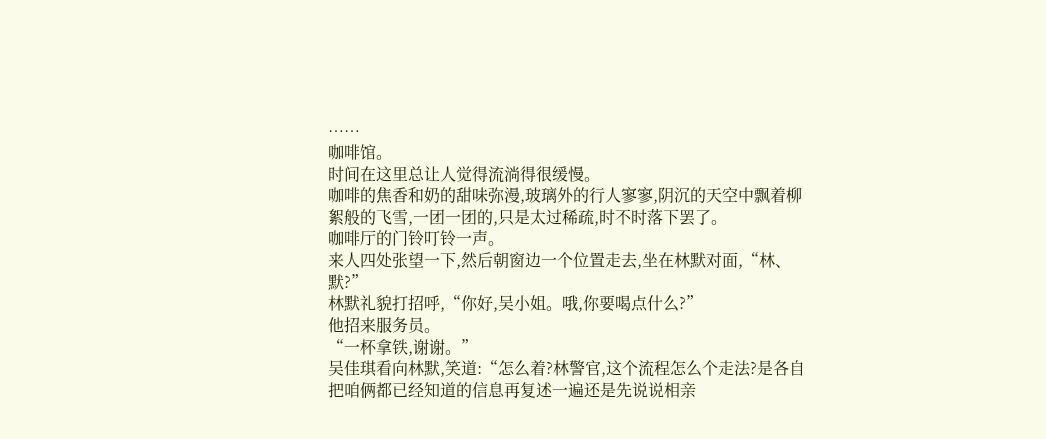……
咖啡馆。
时间在这里总让人觉得流淌得很缓慢。
咖啡的焦香和奶的甜味弥漫,玻璃外的行人寥寥,阴沉的天空中飘着柳絮般的飞雪,一团一团的,只是太过稀疏,时不时落下罢了。
咖啡厅的门铃叮铃一声。
来人四处张望一下,然后朝窗边一个位置走去,坐在林默对面,“林、默?”
林默礼貌打招呼,“你好,吴小姐。哦,你要喝点什么?”
他招来服务员。
“一杯拿铁,谢谢。”
吴佳琪看向林默,笑道:“怎么着?林警官,这个流程怎么个走法?是各自把咱俩都已经知道的信息再复述一遍还是先说说相亲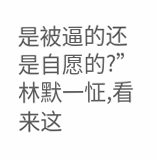是被逼的还是自愿的?”
林默一怔,看来这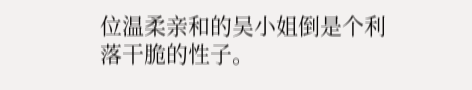位温柔亲和的吴小姐倒是个利落干脆的性子。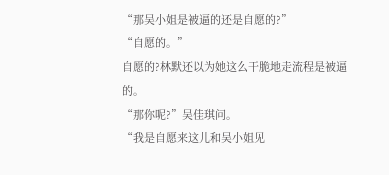“那吴小姐是被逼的还是自愿的?”
“自愿的。”
自愿的?林默还以为她这么干脆地走流程是被逼的。
“那你呢?”吴佳琪问。
“我是自愿来这儿和吴小姐见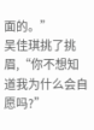面的。”
吴佳琪挑了挑眉,“你不想知道我为什么会自愿吗?”